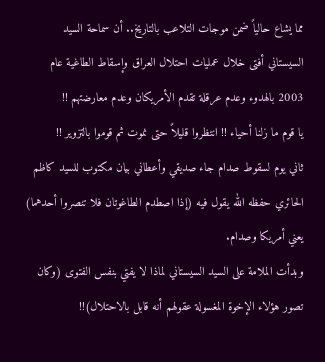مما يشاع حالياً ضمن موجات التلاعب بالتاريخ.. أن سماحة السيد السيستاني أفتى خلال عمليات احتلال العراق وإسقاط الطاغية عام 2003 بالهدوء وعدم عرقلة تقدم الأمريكان وعدم معارضتهم !!
يا قوم ما زلنا أحياء !! انتظروا قليلاً حتى نموت ثم قوموا بالتزوير !!
ثاني يوم لسقوط صدام جاء صديقي وأعطاني بيان مكتوب للسيد كاظم الحائري حفظه الله يقول فيه (إذا اصطدم الطاغوتان فلا تنصروا أحدهما) يعني أمريكا وصدام.
وبدأت الملامة على السيد السيستاني لماذا لا يفتي بنفس الفتوى (وكان تصور هؤلاء الإخوة المغسولة عقولهم أنه قابل بالاحتلال)!!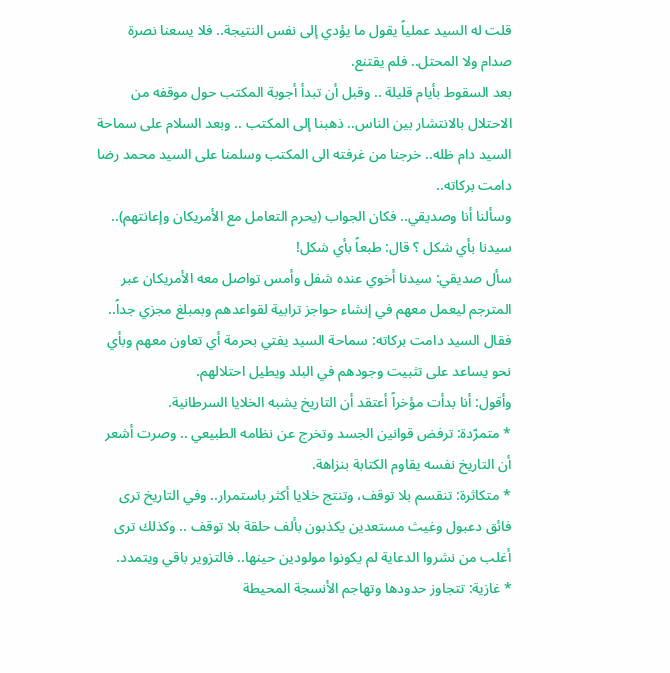قلت له السيد عملياً يقول ما يؤدي إلى نفس النتيجة.. فلا يسعنا نصرة صدام ولا المحتل.. فلم يقتنع.
بعد السقوط بأيام قليلة .. وقبل أن تبدأ أجوبة المكتب حول موقفه من الاحتلال بالانتشار بين الناس.. ذهبنا إلى المكتب .. وبعد السلام على سماحة السيد دام ظله.. خرجنا من غرفته الى المكتب وسلمنا على السيد محمد رضا دامت بركاته..
وسألنا أنا وصديقي.. فكان الجواب (يحرم التعامل مع الأمريكان وإعانتهم)..
سيدنا بأي شكل ؟ قال: طبعاً بأي شكل!
سأل صديقي: سيدنا أخوي عنده شفل وأمس تواصل معه الأمريكان عبر المترجم ليعمل معهم في إنشاء حواجز ترابية لقواعدهم وبمبلغ مجزي جداً..
فقال السيد دامت بركاته: سماحة السيد يفتي بحرمة أي تعاون معهم وبأي نحو يساعد على تثبيت وجودهم في البلد ويطيل احتلالهم.
وأقول: أنا بدأت مؤخراً أعتقد أن التاريخ يشبه الخلايا السرطانية.
* متمرّدة: ترفض قوانين الجسد وتخرج عن نظامه الطبيعي .. وصرت أشعر أن التاريخ نفسه يقاوم الكتابة بنزاهة.
* متكاثرة: تنقسم بلا توقف، وتنتج خلايا أكثر باستمرار.. وفي التاريخ ترى فائق دعبول وغيث مستعدين يكذبون بألف حلقة بلا توقف .. وكذلك ترى أغلب من نشروا الدعاية لم يكونوا مولودين حينها.. فالتزوير باقي ويتمدد.
* غازية: تتجاوز حدودها وتهاجم الأنسجة المحيطة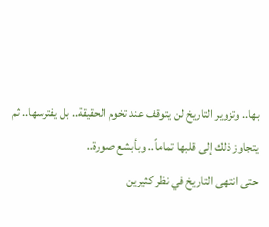بها.. وتزوير التاريخ لن يتوقف عند تخوم الحقيقة.. بل يفترسها.. ثم يتجاوز ذلك إلى قلبها تماماً.. وبأبشع صورة..
حتى انتهى التاريخ في نظر كثيرين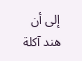إلى أن هند آكلة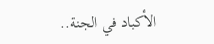الأكباد في الجنة..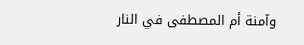وآمنة أم المصطفى في النار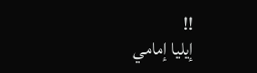!!
إيليا إمامي